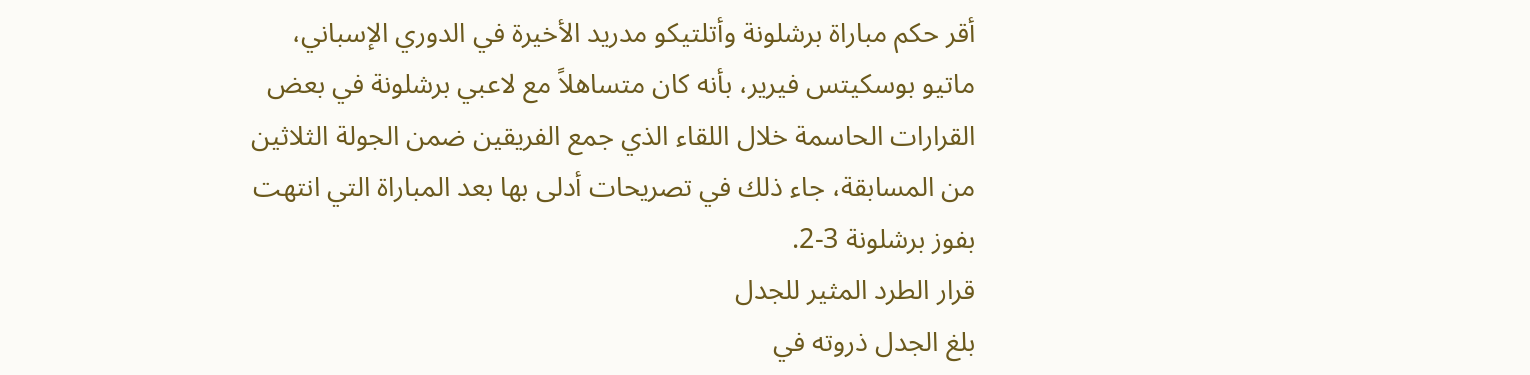أقر حكم مباراة برشلونة وأتلتيكو مدريد الأخيرة في الدوري الإسباني، ماتيو بوسكيتس فيرير، بأنه كان متساهلاً مع لاعبي برشلونة في بعض القرارات الحاسمة خلال اللقاء الذي جمع الفريقين ضمن الجولة الثلاثين من المسابقة، جاء ذلك في تصريحات أدلى بها بعد المباراة التي انتهت بفوز برشلونة 3-2.
قرار الطرد المثير للجدل
بلغ الجدل ذروته في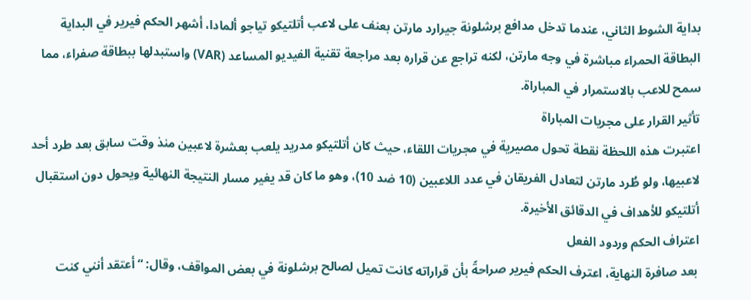بداية الشوط الثاني، عندما تدخل مدافع برشلونة جيرارد مارتن بعنف على لاعب أتلتيكو تياجو ألمادا، أشهر الحكم فيرير في البداية البطاقة الحمراء مباشرة في وجه مارتن، لكنه تراجع عن قراره بعد مراجعة تقنية الفيديو المساعد (VAR) واستبدلها ببطاقة صفراء، مما سمح للاعب بالاستمرار في المباراة.
تأثير القرار على مجريات المباراة
اعتبرت هذه اللحظة نقطة تحول مصيرية في مجريات اللقاء، حيث كان أتلتيكو مدريد يلعب بعشرة لاعبين منذ وقت سابق بعد طرد أحد لاعبيها، ولو طُرد مارتن لتعادل الفريقان في عدد اللاعبين (10 ضد 10)، وهو ما كان قد يغير مسار النتيجة النهائية ويحول دون استقبال أتلتيكو للأهداف في الدقائق الأخيرة.
اعتراف الحكم وردود الفعل
بعد صافرة النهاية، اعترف الحكم فيرير صراحةً بأن قراراته كانت تميل لصالح برشلونة في بعض المواقف، وقال: “أعتقد أنني كنت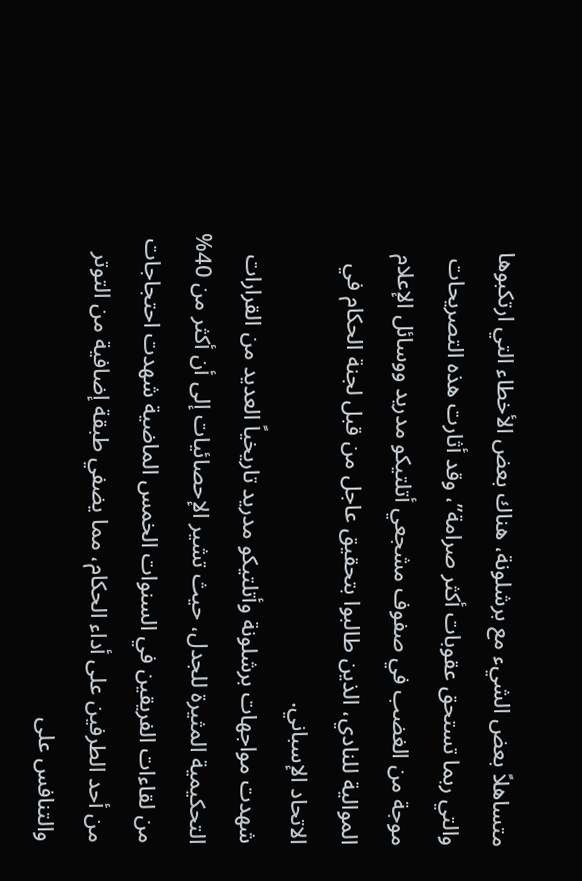متساهلاً بعض الشيء مع برشلونة، هناك بعض الأخطاء التي ارتكبوها والتي ربما تستحق عقوبات أكثر صرامة”، وقد أثارت هذه التصريحات موجة من الغضب في صفوف مشجعي أتلتيكو مدريد ووسائل الإعلام الموالية للنادي، الذين طالبوا بتحقيق عاجل من قبل لجنة الحكام في الاتحاد الإسباني.
شهدت مواجهات برشلونة وأتلتيكو مدريد تاريخياً العديد من القرارات التحكيمية المثيرة للجدل، حيث تشير الإحصائيات إلى أن أكثر من 40% من لقاءات الفريقين في السنوات الخمس الماضية شهدت احتجاجات من أحد الطرفين على أداء الحكام، مما يضفي طبقة إضافية من التوتر والتنافس على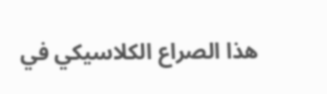هذا الصراع الكلاسيكي في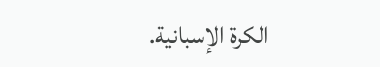الكرة الإسبانية.